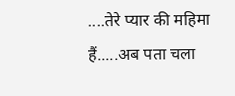....तेरे प्यार की महिमा हैं.....अब पता चला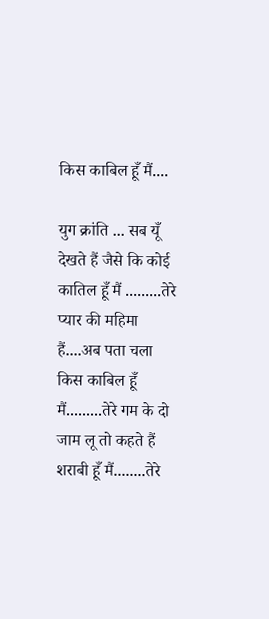किस काबिल हूँ मैं....

युग क्रांति ... सब यूँ देखते हैं जैसे कि कोई कातिल हूँ मैं .........तेरे प्यार की महिमा हैं....अब पता चला किस काबिल हूँ मैं.........तेरे गम के दो जाम लू तो कहते हैं शराबी हूँ मैं........तेरे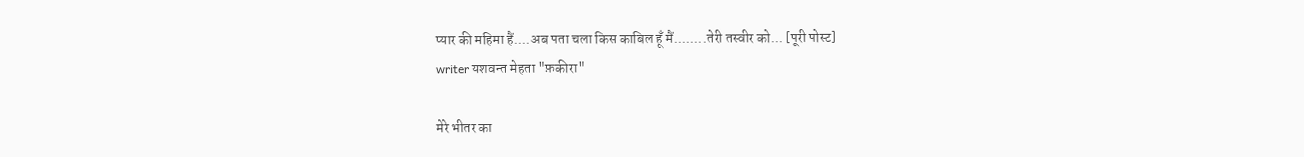प्यार की महिमा हैं....अब पता चला किस काबिल हूँ मैं........तेरी तस्वीर को... [पूरी पोस्ट]
writer यशवन्त मेहता "फ़कीरा"

मेरे भीतर का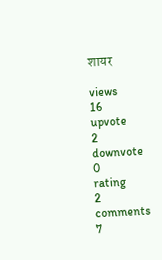शायर

views
16
upvote
2
downvote
0
rating
2
comments
7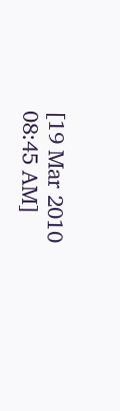[19 Mar 2010 08:45 AM]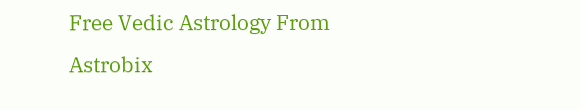Free Vedic Astrology From Astrobix